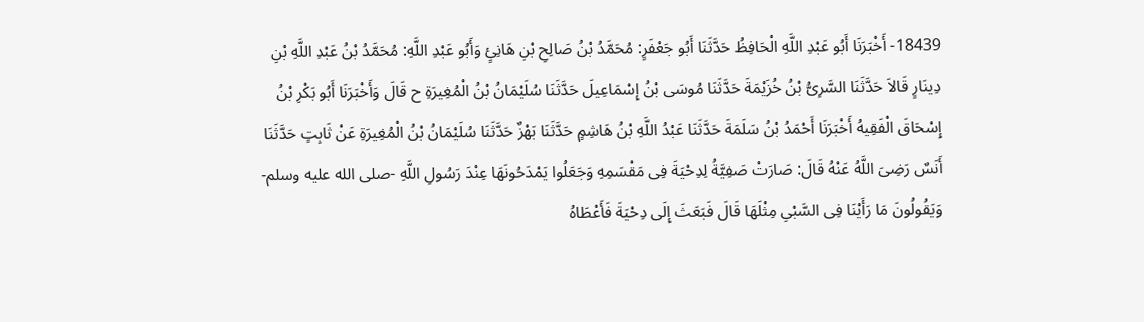18439- أَخْبَرَنَا أَبُو عَبْدِ اللَّهِ الْحَافِظُ حَدَّثَنَا أَبُو جَعْفَرٍ: مُحَمَّدُ بْنُ صَالِحِ بْنِ هَانِئٍ وَأَبُو عَبْدِ اللَّهِ: مُحَمَّدُ بْنُ عَبْدِ اللَّهِ بْنِ دِينَارٍ قَالاَ حَدَّثَنَا السَّرِىُّ بْنُ خُزَيْمَةَ حَدَّثَنَا مُوسَى بْنُ إِسْمَاعِيلَ حَدَّثَنَا سُلَيْمَانُ بْنُ الْمُغِيرَةِ ح قَالَ وَأَخْبَرَنَا أَبُو بَكْرِ بْنُ إِسْحَاقَ الْفَقِيهُ أَخْبَرَنَا أَحْمَدُ بْنُ سَلَمَةَ حَدَّثَنَا عَبْدُ اللَّهِ بْنُ هَاشِمٍ حَدَّثَنَا بَهْزٌ حَدَّثَنَا سُلَيْمَانُ بْنُ الْمُغِيرَةِ عَنْ ثَابِتٍ حَدَّثَنَا أَنَسٌ رَضِىَ اللَّهُ عَنْهُ قَالَ: صَارَتْ صَفِيَّةُ لِدِحْيَةَ فِى مَقْسَمِهِ وَجَعَلُوا يَمْدَحُونَهَا عِنْدَ رَسُولِ اللَّهِ -صلى الله عليه وسلم- وَيَقُولُونَ مَا رَأَيْنَا فِى السَّبْىِ مِثْلَهَا قَالَ فَبَعَثَ إِلَى دِحْيَةَ فَأَعْطَاهُ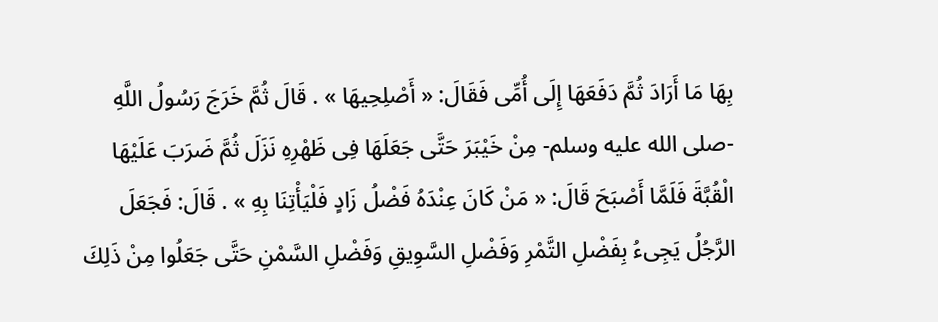بِهَا مَا أَرَادَ ثُمَّ دَفَعَهَا إِلَى أُمِّى فَقَالَ: « أَصْلِحِيهَا » . قَالَ ثُمَّ خَرَجَ رَسُولُ اللَّهِ -صلى الله عليه وسلم- مِنْ خَيْبَرَ حَتَّى جَعَلَهَا فِى ظَهْرِهِ نَزَلَ ثُمَّ ضَرَبَ عَلَيْهَا الْقُبَّةَ فَلَمَّا أَصْبَحَ قَالَ: « مَنْ كَانَ عِنْدَهُ فَضْلُ زَادٍ فَلْيَأْتِنَا بِهِ » . قَالَ: فَجَعَلَ الرَّجُلُ يَجِىءُ بِفَضْلِ التَّمْرِ وَفَضْلِ السَّوِيقِ وَفَضْلِ السَّمْنِ حَتَّى جَعَلُوا مِنْ ذَلِكَ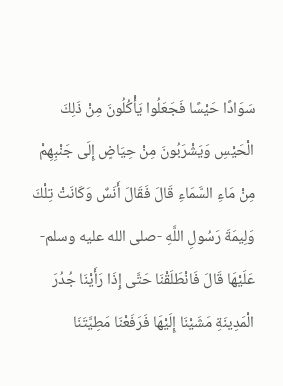سَوَادًا حَيْسًا فَجَعَلُوا يَأْكُلُونَ مِنْ ذَلِكَ الْحَيْسِ وَيَشْرَبُونَ مِنْ حِيَاضٍ إِلَى جَنْبِهِمْ مِنْ مَاءِ السَّمَاءِ قَالَ فَقَالَ أَنَسٌ وَكَانَتْ تِلْكَ وَلِيمَةَ رَسُولِ اللَّهِ -صلى الله عليه وسلم- عَلَيْهَا قَالَ فَانْطَلَقْنَا حَتَّى إِذَا رَأَيْنَا جُدُرَ الْمَدِينَةِ مَشَيْنَا إِلَيْهَا فَرَفَعْنَا مَطِيَّتَنَا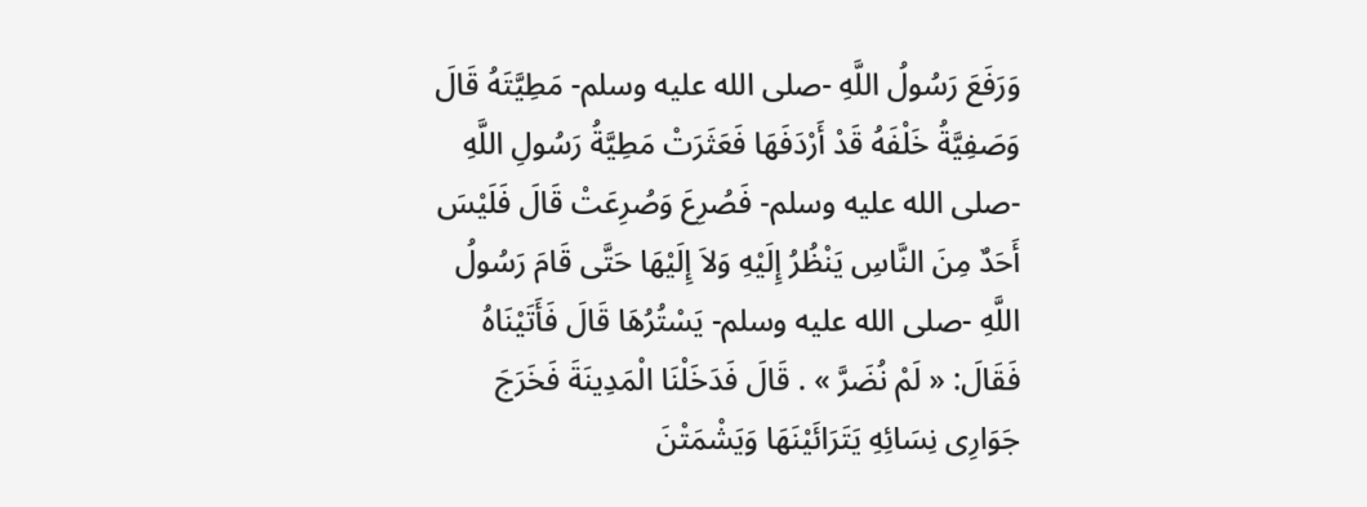وَرَفَعَ رَسُولُ اللَّهِ -صلى الله عليه وسلم- مَطِيَّتَهُ قَالَ وَصَفِيَّةُ خَلْفَهُ قَدْ أَرْدَفَهَا فَعَثَرَتْ مَطِيَّةُ رَسُولِ اللَّهِ -صلى الله عليه وسلم- فَصُرِعَ وَصُرِعَتْ قَالَ فَلَيْسَ أَحَدٌ مِنَ النَّاسِ يَنْظُرُ إِلَيْهِ وَلاَ إِلَيْهَا حَتَّى قَامَ رَسُولُ اللَّهِ -صلى الله عليه وسلم- يَسْتُرُهَا قَالَ فَأَتَيْنَاهُ فَقَالَ: « لَمْ نُضَرَّ » . قَالَ فَدَخَلْنَا الْمَدِينَةَ فَخَرَجَ جَوَارِى نِسَائِهِ يَتَرَائَيْنَهَا وَيَشْمَتْنَ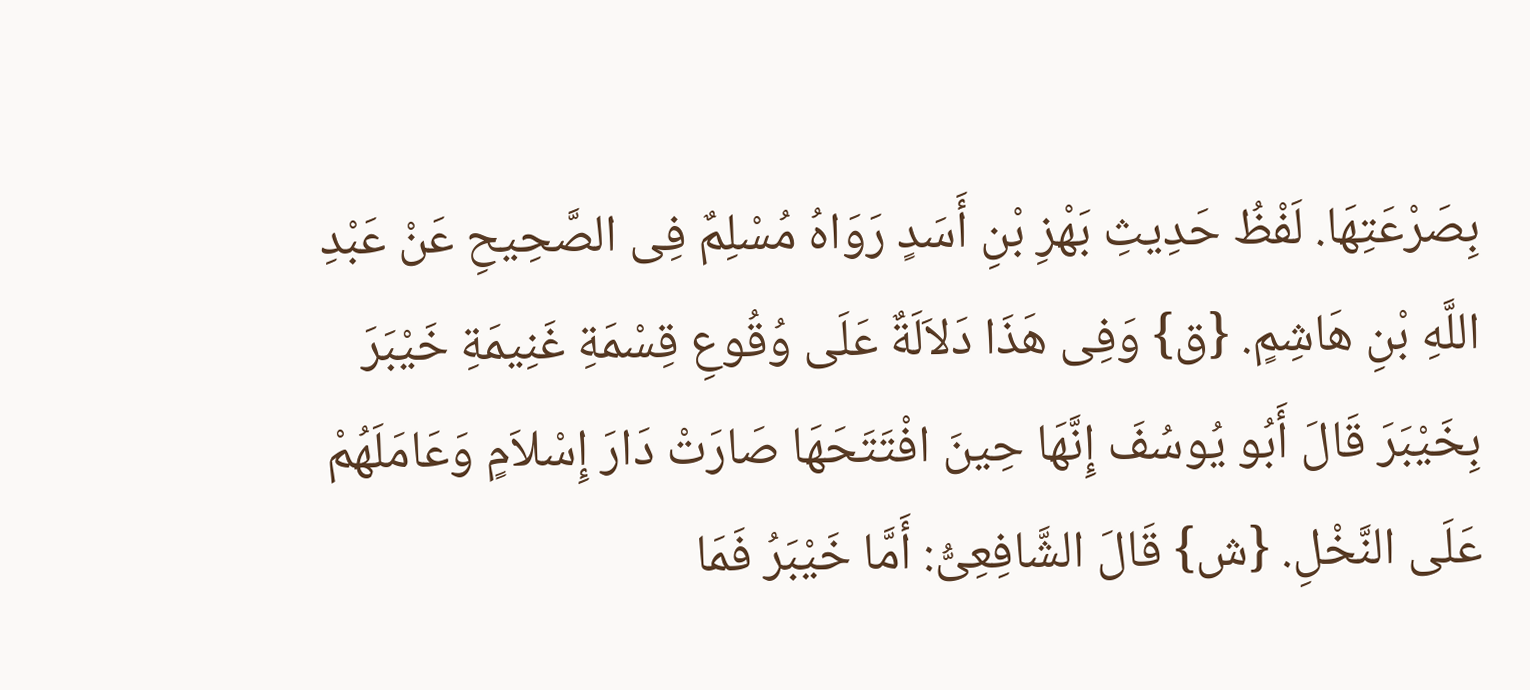بِصَرْعَتِهَا. لَفْظُ حَدِيثِ بَهْزِ بْنِ أَسَدٍ رَوَاهُ مُسْلِمٌ فِى الصَّحِيحِ عَنْ عَبْدِ اللَّهِ بْنِ هَاشِمٍ. {ق} وَفِى هَذَا دَلاَلَةٌ عَلَى وُقُوعِ قِسْمَةِ غَنِيمَةِ خَيْبَرَ بِخَيْبَرَ قَالَ أَبُو يُوسُفَ إِنَّهَا حِينَ افْتَتَحَهَا صَارَتْ دَارَ إِسْلاَمٍ وَعَامَلَهُمْ عَلَى النَّخْلِ. {ش} قَالَ الشَّافِعِىُّ: أَمَّا خَيْبَرُ فَمَا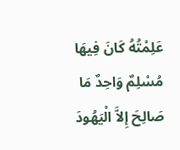عَلِمْتُهُ كَانَ فِيهَا مُسْلِمٌ وَاحِدٌ مَا صَالِحَ إِلاَّ الْيَهُودَ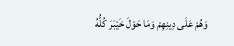وَهُمْ عَلَى دِينِهِمْ وَمَا حَوْلَ خَيْبَرَ كُلُّهُ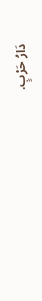دَارُ حَرْبٍ.